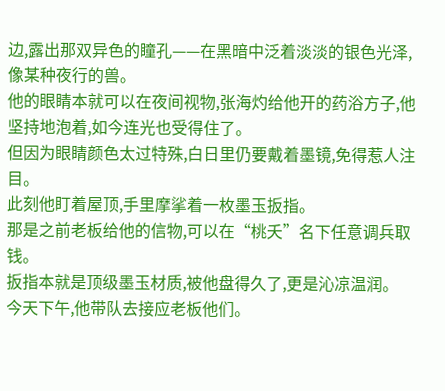边,露出那双异色的瞳孔——在黑暗中泛着淡淡的银色光泽,像某种夜行的兽。
他的眼睛本就可以在夜间视物,张海灼给他开的药浴方子,他坚持地泡着,如今连光也受得住了。
但因为眼睛颜色太过特殊,白日里仍要戴着墨镜,免得惹人注目。
此刻他盯着屋顶,手里摩挲着一枚墨玉扳指。
那是之前老板给他的信物,可以在“桃夭”名下任意调兵取钱。
扳指本就是顶级墨玉材质,被他盘得久了,更是沁凉温润。
今天下午,他带队去接应老板他们。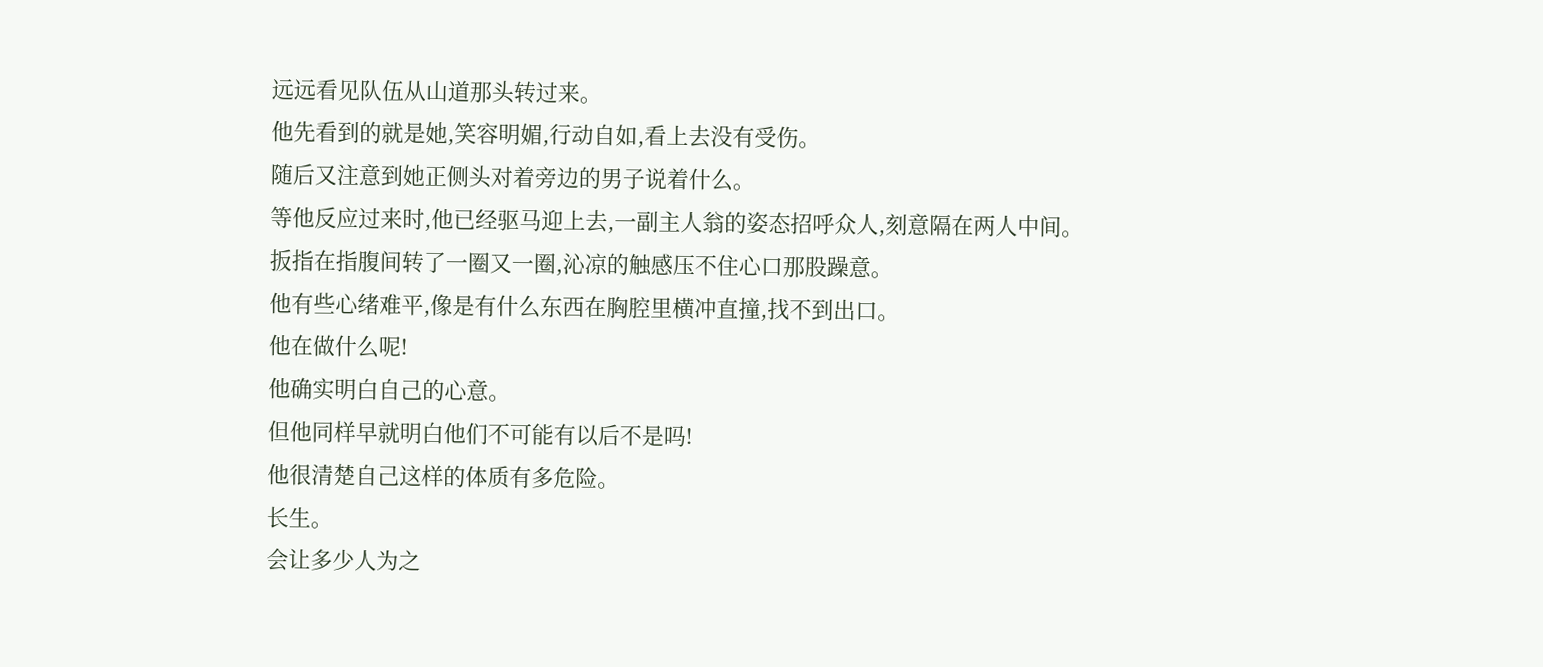远远看见队伍从山道那头转过来。
他先看到的就是她,笑容明媚,行动自如,看上去没有受伤。
随后又注意到她正侧头对着旁边的男子说着什么。
等他反应过来时,他已经驱马迎上去,一副主人翁的姿态招呼众人,刻意隔在两人中间。
扳指在指腹间转了一圈又一圈,沁凉的触感压不住心口那股躁意。
他有些心绪难平,像是有什么东西在胸腔里横冲直撞,找不到出口。
他在做什么呢!
他确实明白自己的心意。
但他同样早就明白他们不可能有以后不是吗!
他很清楚自己这样的体质有多危险。
长生。
会让多少人为之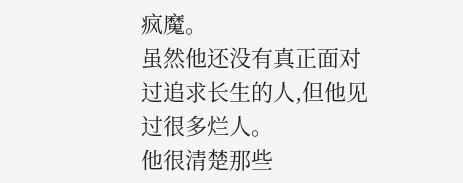疯魔。
虽然他还没有真正面对过追求长生的人,但他见过很多烂人。
他很清楚那些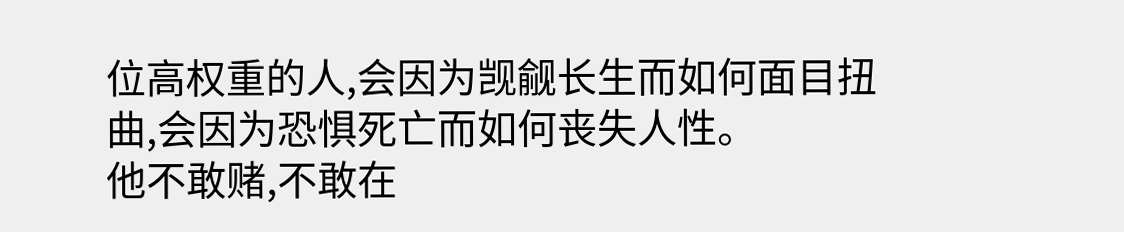位高权重的人,会因为觊觎长生而如何面目扭曲,会因为恐惧死亡而如何丧失人性。
他不敢赌,不敢在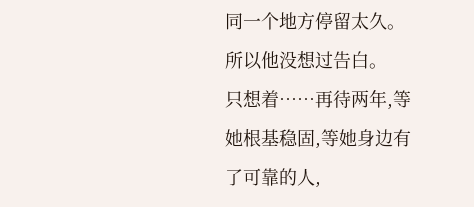同一个地方停留太久。
所以他没想过告白。
只想着……再待两年,等她根基稳固,等她身边有了可靠的人,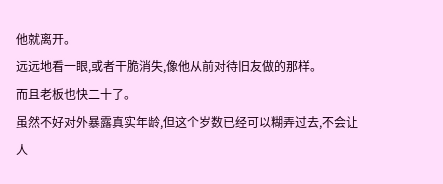他就离开。
远远地看一眼,或者干脆消失,像他从前对待旧友做的那样。
而且老板也快二十了。
虽然不好对外暴露真实年龄,但这个岁数已经可以糊弄过去,不会让人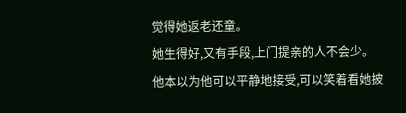觉得她返老还童。
她生得好,又有手段,上门提亲的人不会少。
他本以为他可以平静地接受,可以笑着看她披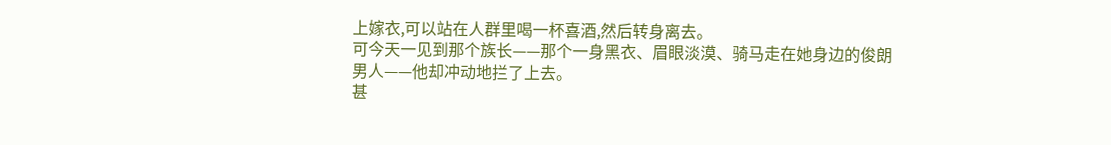上嫁衣,可以站在人群里喝一杯喜酒,然后转身离去。
可今天一见到那个族长——那个一身黑衣、眉眼淡漠、骑马走在她身边的俊朗男人——他却冲动地拦了上去。
甚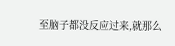至脑子都没反应过来,就那么